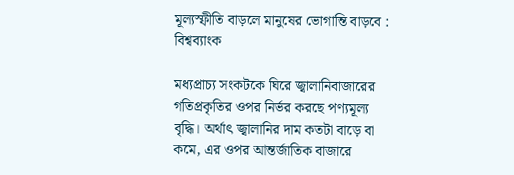মূল্যস্ফীতি বাড়লে মানুষের ভোগান্তি বাড়বে : বিশ্বব্যাংক

মধ্যপ্রাচ্য সংকটকে ঘিরে জ্বালানিবাজারের গতিপ্রকৃতির ওপর নির্ভর করছে পণ্যমূল্য বৃদ্ধি। অর্থাৎ জ্বালানির দাম কতটা বাড়ে বা কমে, এর ওপর আন্তর্জাতিক বাজারে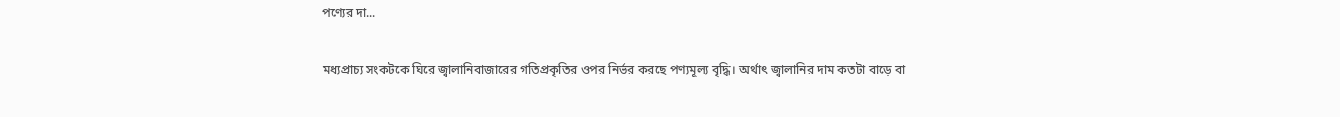পণ্যের দা...

মধ্যপ্রাচ্য সংকটকে ঘিরে জ্বালানিবাজারের গতিপ্রকৃতির ওপর নির্ভর করছে পণ্যমূল্য বৃদ্ধি। অর্থাৎ জ্বালানির দাম কতটা বাড়ে বা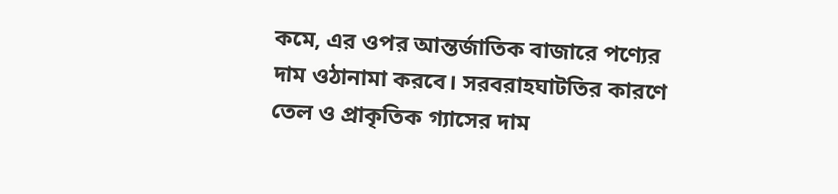কমে, এর ওপর আন্তর্জাতিক বাজারে পণ্যের দাম ওঠানামা করবে। সরবরাহঘাটতির কারণে তেল ও প্রাকৃতিক গ্যাসের দাম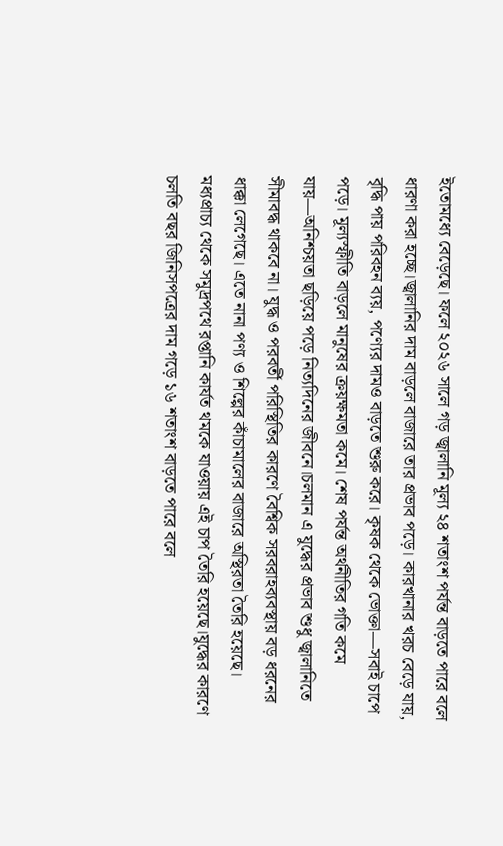ইতোমধ্যে বেড়েছে। ফলে ২০২৬ সালে গড় জ্বালানি মূল্য ২৪ শতাংশ পর্যন্ত বাড়তে পারে বলে ধারণা করা হচ্ছে।জ্বালানির দাম বাড়লে বাজারে তার প্রভাব পড়ে। কারখানার খরচ বেড়ে যায়, বৃদ্ধি পায় পরিবহন ব্যয়, পণ্যের দামও বাড়তে শুরু করে। কৃষক থেকে ভোক্তা—সবাই চাপে পড়ে। মূল্যস্ফীতি বাড়লে মানুষের ক্রয়ক্ষমতা কমে। শেষ পর্যন্ত অর্থনীতির গতি কমে যায়—অনিশ্চয়তা ছড়িয়ে পড়ে নিত্যদিনের জীবনে।চলমান এ যুদ্ধের প্রভাব শুধু জ্বালানিতে সীমাবদ্ধ থাকবে না। যুদ্ধ ও পরবর্তী পরিস্থিতির কারণে বৈশ্বিক সরবরাহব্যবস্থায় বড় ধরনের ধাক্কা লেগেছে। এতে নানা পণ্য ও শিল্পের কাঁচামালের বাজারে অস্থিরতা তৈরি হয়েছে। মধ্যপ্রাচ্য থেকে সমুদ্রপথে রপ্তানি কার্যত থমকে যাওয়ায় এই চাপ তৈরি হয়েছে।যুদ্ধের কারণে চলতি বছর জিনিসপত্রের দাম গড়ে ১৬ শতাংশ বাড়তে পারে বলে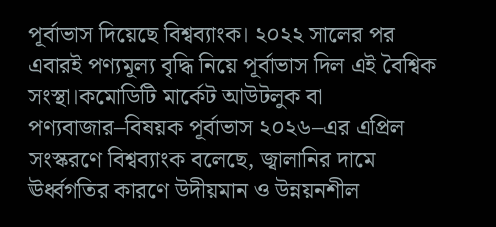পূর্বাভাস দিয়েছে বিশ্বব্যাংক। ২০২২ সালের পর এবারই পণ্যমূল্য বৃদ্ধি নিয়ে পূর্বাভাস দিল এই বৈশ্বিক সংস্থা।কমোডিটি মার্কেট আউটলুক বা পণ্যবাজার–বিষয়ক পূর্বাভাস ২০২৬–এর এপ্রিল সংস্করণে বিশ্বব্যাংক বলেছে, জ্বালানির দামে ঊর্ধ্বগতির কারণে উদীয়মান ও উন্নয়নশীল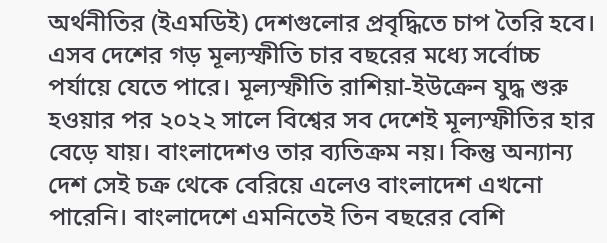অর্থনীতির (ইএমডিই) দেশগুলোর প্রবৃদ্ধিতে চাপ তৈরি হবে। এসব দেশের গড় মূল্যস্ফীতি চার বছরের মধ্যে সর্বোচ্চ পর্যায়ে যেতে পারে। মূল্যস্ফীতি রাশিয়া-ইউক্রেন যুদ্ধ শুরু হওয়ার পর ২০২২ সালে বিশ্বের সব দেশেই মূল্যস্ফীতির হার বেড়ে যায়। বাংলাদেশও তার ব্যতিক্রম নয়। কিন্তু অন্যান্য দেশ সেই চক্র থেকে বেরিয়ে এলেও বাংলাদেশ এখনো পারেনি। বাংলাদেশে এমনিতেই তিন বছরের বেশি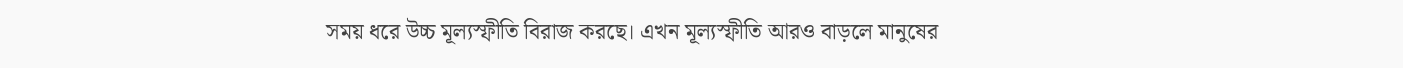সময় ধরে উচ্চ মূল্যস্ফীতি বিরাজ করছে। এখন মূল্যস্ফীতি আরও বাড়লে মানুষের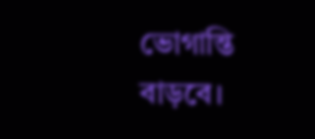ভোগান্তি বাড়বে।